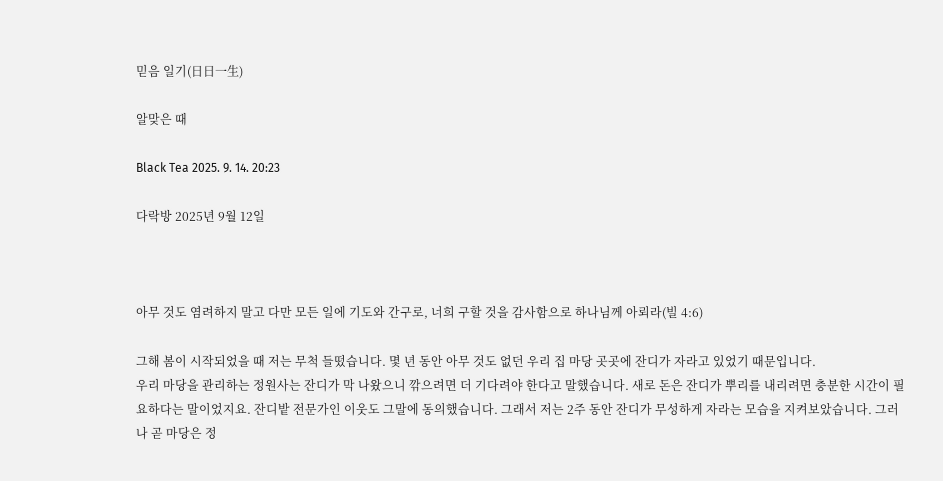믿음 일기(日日一生)

알맞은 때

Black Tea 2025. 9. 14. 20:23

다락방 2025년 9월 12일



아무 것도 염려하지 말고 다만 모든 일에 기도와 간구로, 너희 구할 것을 감사함으로 하나님께 아뢰라(빌 4:6)

그해 봄이 시작되었을 때 저는 무척 들떴습니다. 몇 년 동안 아무 것도 없던 우리 집 마당 곳곳에 잔디가 자라고 있었기 때문입니다.
우리 마당을 관리하는 정원사는 잔디가 막 나왔으니 깎으려면 더 기다려야 한다고 말했습니다. 새로 돈은 잔디가 뿌리를 내리려면 충분한 시간이 필요하다는 말이었지요. 잔디밭 전문가인 이웃도 그말에 동의했습니다. 그래서 저는 2주 동안 잔디가 무성하게 자라는 모습을 지켜보았습니다. 그러나 곧 마당은 정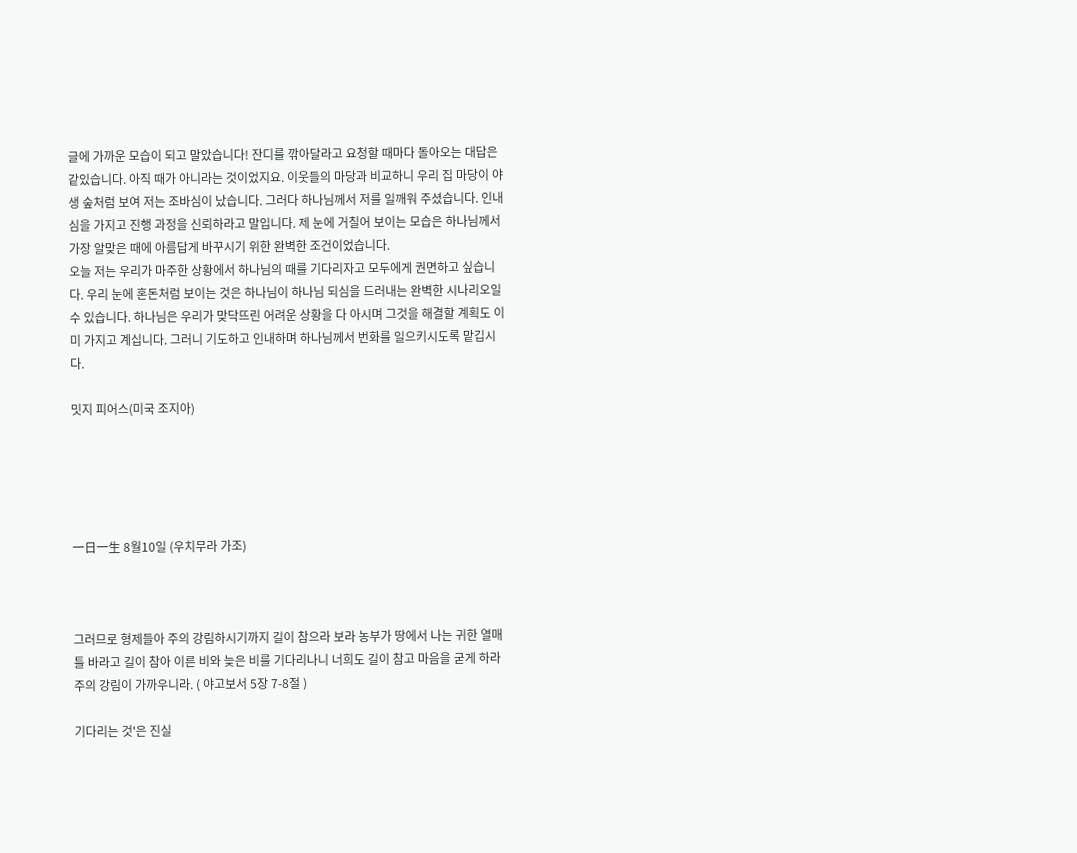글에 가까운 모습이 되고 말았습니다! 잔디를 깎아달라고 요청할 때마다 돌아오는 대답은 같있습니다. 아직 때가 아니라는 것이었지요. 이웃들의 마당과 비교하니 우리 집 마당이 야생 숲처럼 보여 저는 조바심이 났습니다. 그러다 하나님께서 저를 일깨워 주셨습니다. 인내심을 가지고 진행 과정을 신뢰하라고 말입니다. 제 눈에 거칠어 보이는 모습은 하나님께서 가장 알맞은 때에 아름답게 바꾸시기 위한 완벽한 조건이었습니다.
오늘 저는 우리가 마주한 상황에서 하나님의 때를 기다리자고 모두에게 권면하고 싶습니다. 우리 눈에 혼돈처럼 보이는 것은 하나님이 하나님 되심을 드러내는 완벽한 시나리오일 수 있습니다. 하나님은 우리가 맞닥뜨린 어려운 상황을 다 아시며 그것을 해결할 계획도 이미 가지고 계십니다. 그러니 기도하고 인내하며 하나님께서 번화를 일으키시도록 맡깁시다.

밋지 피어스(미국 조지아)





一日一生 8월10일 (우치무라 가조)



그러므로 형제들아 주의 강림하시기까지 길이 참으라 보라 농부가 땅에서 나는 귀한 열매틀 바라고 길이 참아 이른 비와 늦은 비를 기다리나니 너희도 길이 참고 마음을 굳게 하라 주의 강림이 가까우니라. ( 야고보서 5장 7-8절 )

기다리는 것'은 진실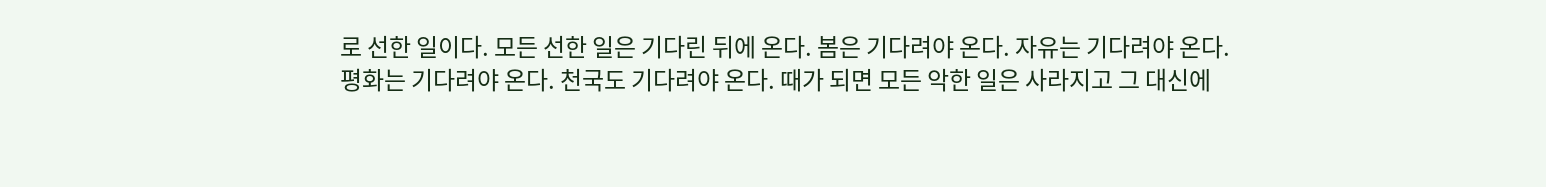로 선한 일이다. 모든 선한 일은 기다린 뒤에 온다. 봄은 기다려야 온다. 자유는 기다려야 온다.
평화는 기다려야 온다. 천국도 기다려야 온다. 때가 되면 모든 악한 일은 사라지고 그 대신에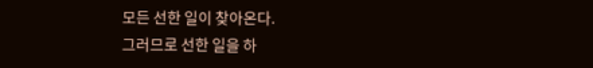모든 선한 일이 찾아온다.
그러므로 선한 일을 하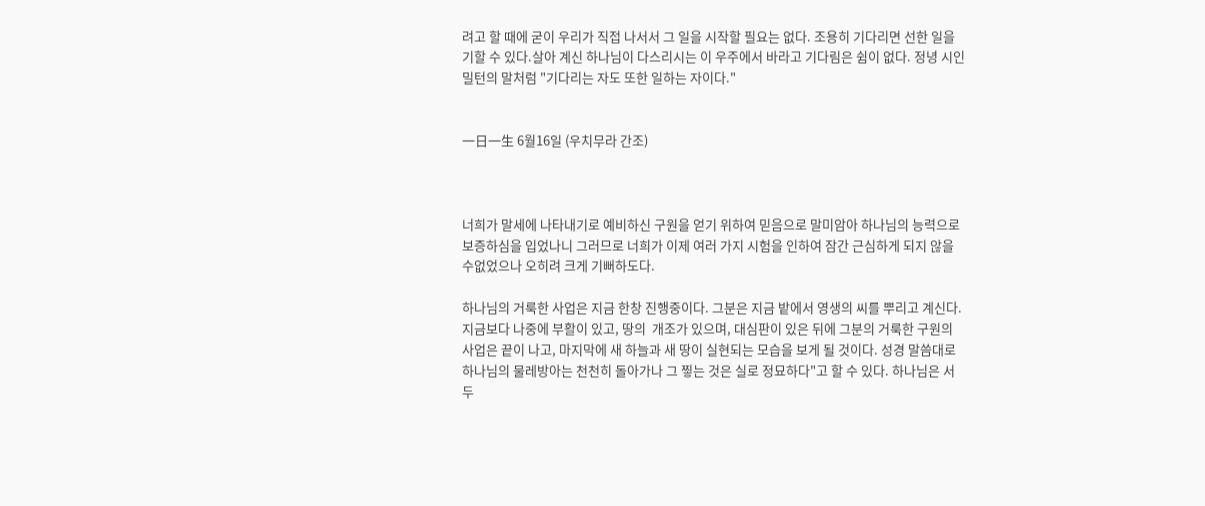려고 할 때에 굳이 우리가 직접 나서서 그 일을 시작할 필요는 없다. 조용히 기다리면 선한 일을 기할 수 있다.살아 계신 하나님이 다스리시는 이 우주에서 바라고 기다림은 쉼이 없다. 정녕 시인 밀턴의 말처럼 "기다리는 자도 또한 일하는 자이다."


一日一生 6월16일 (우치무라 간조)



너희가 말세에 나타내기로 예비하신 구원을 얻기 위하여 믿음으로 말미암아 하나님의 능력으로 보증하심을 입었나니 그러므로 너희가 이제 여러 가지 시험을 인하여 잠간 근심하게 되지 않을 수없었으나 오히려 크게 기뻐하도다.

하나님의 거룩한 사업은 지금 한창 진행중이다. 그분은 지금 밭에서 영생의 씨를 뿌리고 계신다. 지금보다 나중에 부활이 있고, 땅의  개조가 있으며, 대심판이 있은 뒤에 그분의 거룩한 구원의 사업은 끝이 나고, 마지막에 새 하늘과 새 땅이 실현되는 모습을 보게 될 것이다. 성경 말씀대로 하나님의 물레방아는 천천히 돌아가나 그 찧는 것은 실로 정묘하다"고 할 수 있다. 하나님은 서두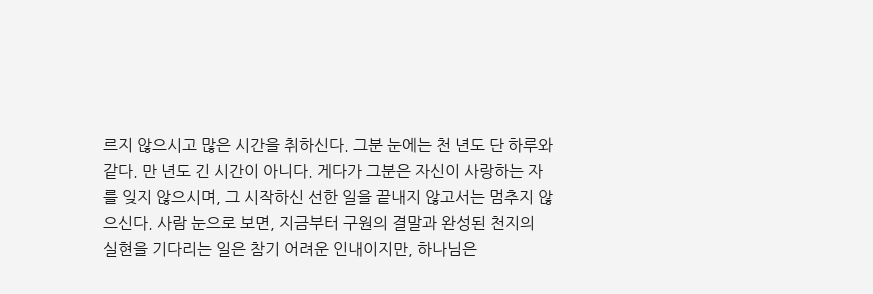르지 않으시고 많은 시간을 취하신다. 그분 눈에는 천 년도 단 하루와 같다. 만 년도 긴 시간이 아니다. 게다가 그분은 자신이 사랑하는 자를 잊지 않으시며, 그 시작하신 선한 일을 끝내지 않고서는 멈추지 않으신다. 사람 눈으로 보면, 지금부터 구원의 결말과 완성된 천지의 실현을 기다리는 일은 참기 어려운 인내이지만, 하나님은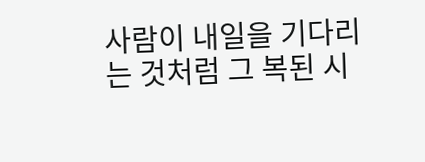사람이 내일을 기다리는 것처럼 그 복된 시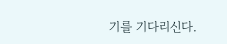기를 기다리신다.